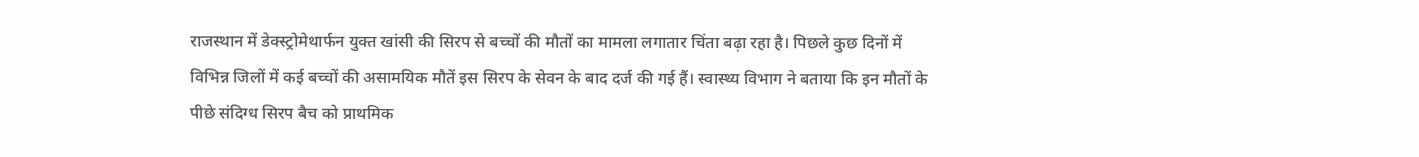राजस्थान में डेक्स्ट्रोमेथार्फन युक्त खांसी की सिरप से बच्चों की मौतों का मामला लगातार चिंता बढ़ा रहा है। पिछले कुछ दिनों में विभिन्न जिलों में कई बच्चों की असामयिक मौतें इस सिरप के सेवन के बाद दर्ज की गई हैं। स्वास्थ्य विभाग ने बताया कि इन मौतों के पीछे संदिग्ध सिरप बैच को प्राथमिक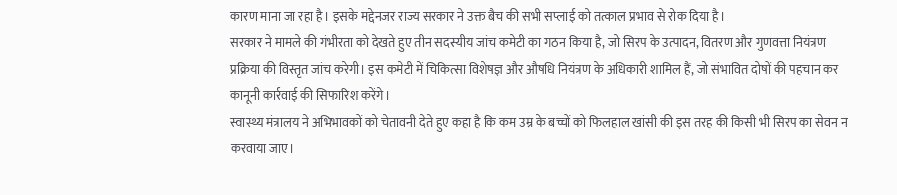कारण माना जा रहा है। इसके मद्देनजर राज्य सरकार ने उक्त बैच की सभी सप्लाई को तत्काल प्रभाव से रोक दिया है।
सरकार ने मामले की गंभीरता को देखते हुए तीन सदस्यीय जांच कमेटी का गठन किया है, जो सिरप के उत्पादन, वितरण और गुणवत्ता नियंत्रण प्रक्रिया की विस्तृत जांच करेगी। इस कमेटी में चिकित्सा विशेषज्ञ और औषधि नियंत्रण के अधिकारी शामिल हैं, जो संभावित दोषों की पहचान कर कानूनी कार्रवाई की सिफारिश करेंगे।
स्वास्थ्य मंत्रालय ने अभिभावकों को चेतावनी देते हुए कहा है कि कम उम्र के बच्चों को फिलहाल खांसी की इस तरह की किसी भी सिरप का सेवन न करवाया जाए।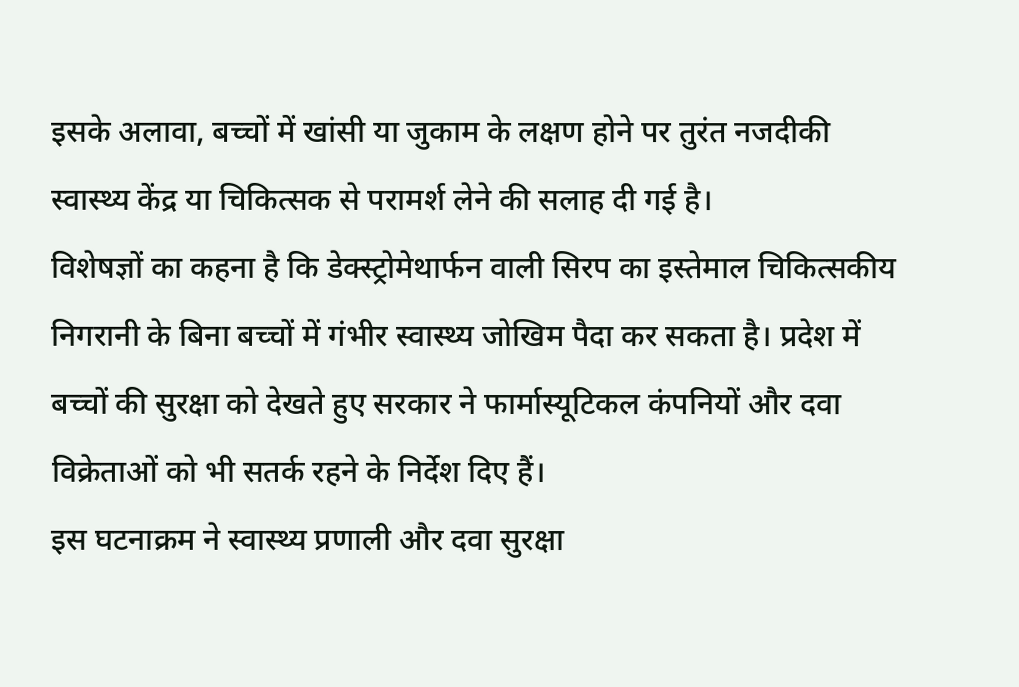इसके अलावा, बच्चों में खांसी या जुकाम के लक्षण होने पर तुरंत नजदीकी स्वास्थ्य केंद्र या चिकित्सक से परामर्श लेने की सलाह दी गई है।
विशेषज्ञों का कहना है कि डेक्स्ट्रोमेथार्फन वाली सिरप का इस्तेमाल चिकित्सकीय निगरानी के बिना बच्चों में गंभीर स्वास्थ्य जोखिम पैदा कर सकता है। प्रदेश में बच्चों की सुरक्षा को देखते हुए सरकार ने फार्मास्यूटिकल कंपनियों और दवा विक्रेताओं को भी सतर्क रहने के निर्देश दिए हैं।
इस घटनाक्रम ने स्वास्थ्य प्रणाली और दवा सुरक्षा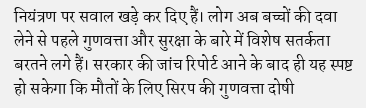नियंत्रण पर सवाल खड़े कर दिए हैं। लोग अब बच्चों की दवा लेने से पहले गुणवत्ता और सुरक्षा के बारे में विशेष सतर्कता बरतने लगे हैं। सरकार की जांच रिपोर्ट आने के बाद ही यह स्पष्ट हो सकेगा कि मौतों के लिए सिरप की गुणवत्ता दोषी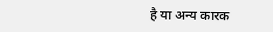है या अन्य कारक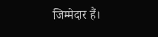जिम्मेदार हैं।